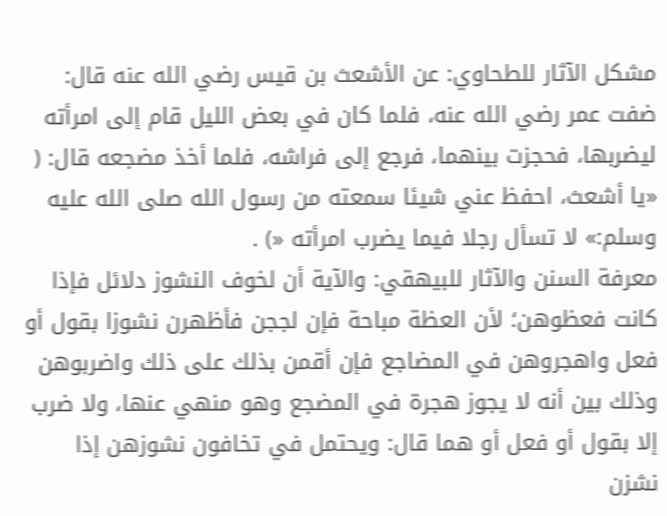مشكل الآثار للطحاوي: عن الأشعث بن قيس رضي الله عنه قال: ضفت عمر رضي الله عنه، فلما كان في بعض الليل قام إلى امرأته ليضربها، فحجزت بينهما، فرجع إلى فراشه، فلما أخذ مضجعه قال: ( «يا أشعث، احفظ عني شيئا سمعته من رسول الله صلى الله عليه وسلم:» لا تسأل رجلا فيما يضرب امرأته «) .
معرفة السنن والآثار للبيهقي: والآية أن لخوف النشوز دلائل فإذا كانت فعظوهن؛ لأن العظة مباحة فإن لججن فأظهرن نشوزا بقول أو فعل واهجروهن في المضاجع فإن أقمن بذلك على ذلك واضربوهن وذلك بين أنه لا يجوز هجرة في المضجع وهو منهي عنها، ولا ضرب إلا بقول أو فعل أو هما قال: ويحتمل في تخافون نشوزهن إذا نشزن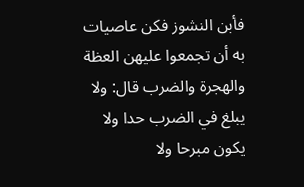فأبن النشوز فكن عاصيات به أن تجمعوا عليهن العظة والهجرة والضرب قال: ولا يبلغ في الضرب حدا ولا يكون مبرحا ولا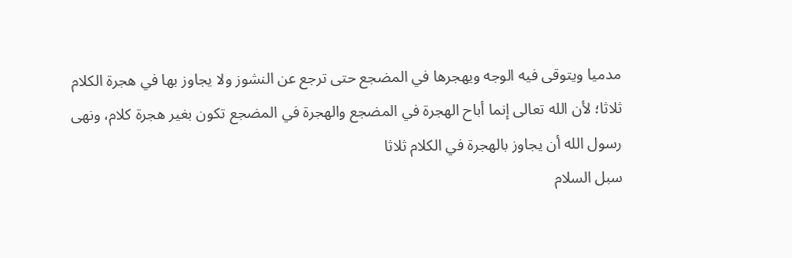مدميا ويتوقى فيه الوجه ويهجرها في المضجع حتى ترجع عن النشوز ولا يجاوز بها في هجرة الكلام ثلاثا؛ لأن الله تعالى إنما أباح الهجرة في المضجع والهجرة في المضجع تكون بغير هجرة كلام، ونهى رسول الله أن يجاوز بالهجرة في الكلام ثلاثا
سبل السلام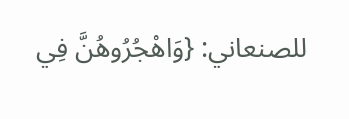للصنعاني: {وَاهْجُرُوهُنَّ فِي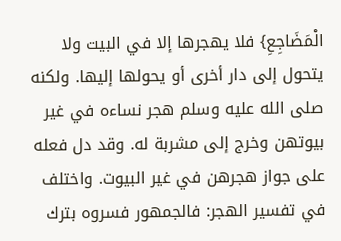الْمَضَاجِعِ} فلا يهجرها إلا في البيت ولا يتحول إلى دار أخرى أو يحولها إليها. ولكنه صلى الله عليه وسلم هجر نساءه في غير بيوتهن وخرج إلى مشربة له. وقد دل فعله على جواز هجرهن في غير البيوت. واختلف في تفسير الهجر: فالجمهور فسروه بترك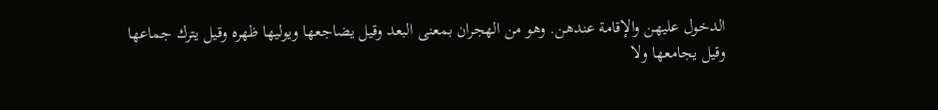الدخول عليهن والإقامة عندهن. وهو من الهجران بمعنى البعد وقيل يضاجعها ويوليها ظهره وقيل يترك جماعها وقيل يجامعها ولا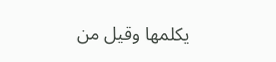يكلمها وقيل من